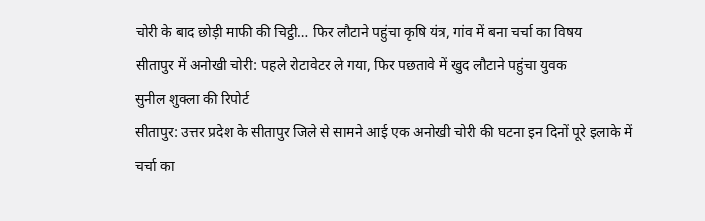चोरी के बाद छोड़ी माफी की चिट्ठी… फिर लौटाने पहुंचा कृषि यंत्र, गांव में बना चर्चा का विषय
सीतापुर में अनोखी चोरी: पहले रोटावेटर ले गया, फिर पछतावे में खुद लौटाने पहुंचा युवक
सुनील शुक्ला की रिपोर्ट
सीतापुर: उत्तर प्रदेश के सीतापुर जिले से सामने आई एक अनोखी चोरी की घटना इन दिनों पूरे इलाके में चर्चा का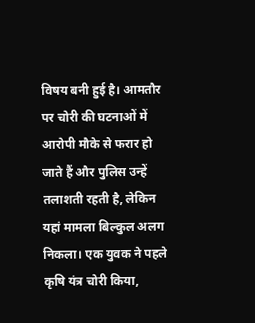विषय बनी हुई है। आमतौर पर चोरी की घटनाओं में आरोपी मौके से फरार हो जाते हैं और पुलिस उन्हें तलाशती रहती है, लेकिन यहां मामला बिल्कुल अलग निकला। एक युवक ने पहले कृषि यंत्र चोरी किया,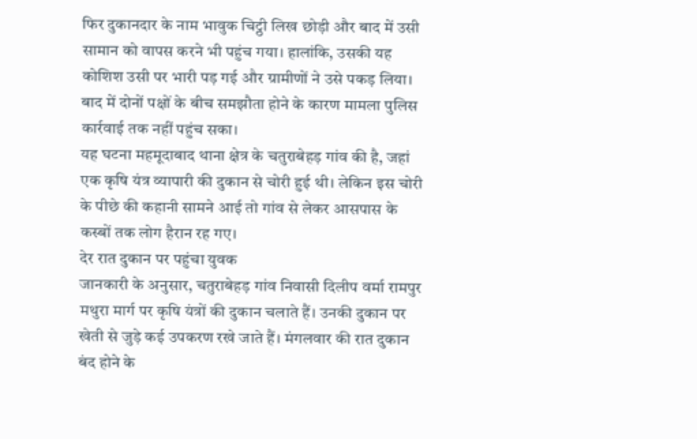फिर दुकानदार के नाम भावुक चिट्ठी लिख छोड़ी और बाद में उसी सामान को वापस करने भी पहुंच गया। हालांकि, उसकी यह कोशिश उसी पर भारी पड़ गई और ग्रामीणों ने उसे पकड़ लिया। बाद में दोनों पक्षों के बीच समझौता होने के कारण मामला पुलिस कार्रवाई तक नहीं पहुंच सका।
यह घटना महमूदाबाद थाना क्षेत्र के चतुराबेहड़ गांव की है, जहां एक कृषि यंत्र व्यापारी की दुकान से चोरी हुई थी। लेकिन इस चोरी के पीछे की कहानी सामने आई तो गांव से लेकर आसपास के कस्बों तक लोग हैरान रह गए।
देर रात दुकान पर पहुंचा युवक
जानकारी के अनुसार, चतुराबेहड़ गांव निवासी दिलीप वर्मा रामपुर मथुरा मार्ग पर कृषि यंत्रों की दुकान चलाते हैं। उनकी दुकान पर खेती से जुड़े कई उपकरण रखे जाते हैं। मंगलवार की रात दुकान बंद होने के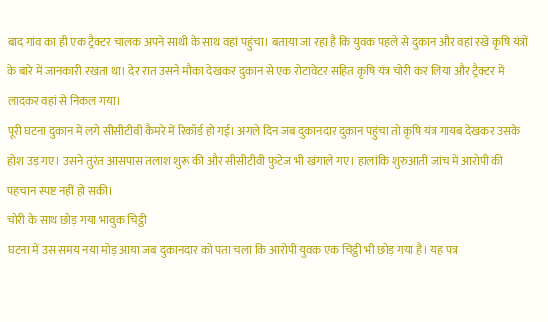बाद गांव का ही एक ट्रैक्टर चालक अपने साथी के साथ वहां पहुंचा। बताया जा रहा है कि युवक पहले से दुकान और वहां रखे कृषि यंत्रों के बारे में जानकारी रखता था। देर रात उसने मौका देखकर दुकान से एक रोटावेटर सहित कृषि यंत्र चोरी कर लिया और ट्रैक्टर में लादकर वहां से निकल गया।
पूरी घटना दुकान में लगे सीसीटीवी कैमरे में रिकॉर्ड हो गई। अगले दिन जब दुकानदार दुकान पहुंचा तो कृषि यंत्र गायब देखकर उसके होश उड़ गए। उसने तुरंत आसपास तलाश शुरू की और सीसीटीवी फुटेज भी खंगाले गए। हालांकि शुरुआती जांच में आरोपी की पहचान स्पष्ट नहीं हो सकी।
चोरी के साथ छोड़ गया भावुक चिट्ठी
घटना में उस समय नया मोड़ आया जब दुकानदार को पता चला कि आरोपी युवक एक चिट्ठी भी छोड़ गया है। यह पत्र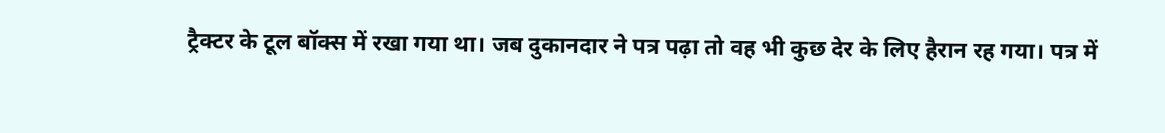ट्रैक्टर के टूल बॉक्स में रखा गया था। जब दुकानदार ने पत्र पढ़ा तो वह भी कुछ देर के लिए हैरान रह गया। पत्र में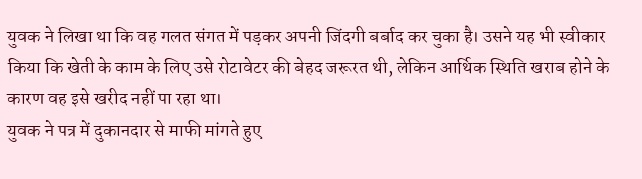युवक ने लिखा था कि वह गलत संगत में पड़कर अपनी जिंदगी बर्बाद कर चुका है। उसने यह भी स्वीकार किया कि खेती के काम के लिए उसे रोटावेटर की बेहद जरूरत थी, लेकिन आर्थिक स्थिति खराब होने के कारण वह इसे खरीद नहीं पा रहा था।
युवक ने पत्र में दुकानदार से माफी मांगते हुए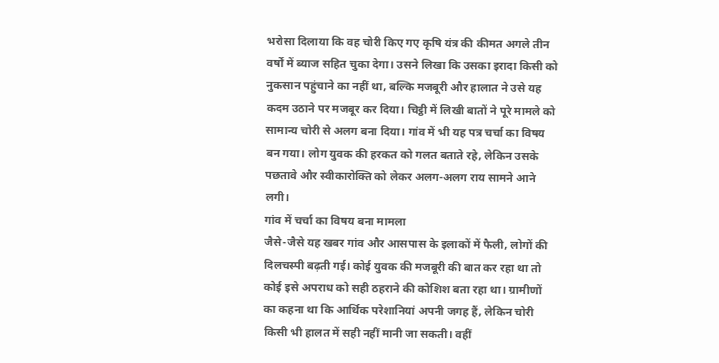भरोसा दिलाया कि वह चोरी किए गए कृषि यंत्र की कीमत अगले तीन वर्षों में ब्याज सहित चुका देगा। उसने लिखा कि उसका इरादा किसी को नुकसान पहुंचाने का नहीं था, बल्कि मजबूरी और हालात ने उसे यह कदम उठाने पर मजबूर कर दिया। चिट्ठी में लिखी बातों ने पूरे मामले को सामान्य चोरी से अलग बना दिया। गांव में भी यह पत्र चर्चा का विषय बन गया। लोग युवक की हरकत को गलत बताते रहे, लेकिन उसके पछतावे और स्वीकारोक्ति को लेकर अलग-अलग राय सामने आने लगी।
गांव में चर्चा का विषय बना मामला
जैसे-जैसे यह खबर गांव और आसपास के इलाकों में फैली, लोगों की दिलचस्पी बढ़ती गई। कोई युवक की मजबूरी की बात कर रहा था तो कोई इसे अपराध को सही ठहराने की कोशिश बता रहा था। ग्रामीणों का कहना था कि आर्थिक परेशानियां अपनी जगह हैं, लेकिन चोरी किसी भी हालत में सही नहीं मानी जा सकती। वहीं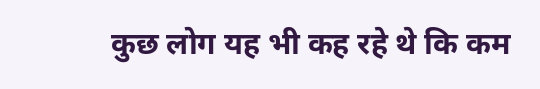कुछ लोग यह भी कह रहे थे कि कम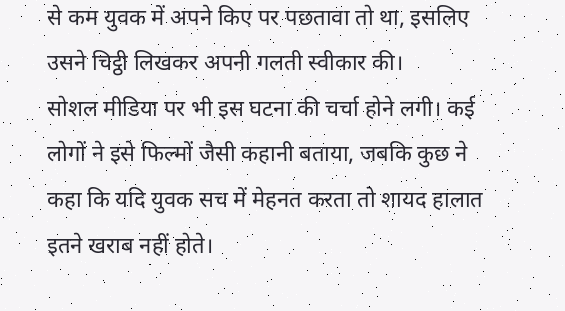से कम युवक में अपने किए पर पछतावा तो था, इसलिए उसने चिट्ठी लिखकर अपनी गलती स्वीकार की।
सोशल मीडिया पर भी इस घटना की चर्चा होने लगी। कई लोगों ने इसे फिल्मों जैसी कहानी बताया, जबकि कुछ ने कहा कि यदि युवक सच में मेहनत करता तो शायद हालात इतने खराब नहीं होते।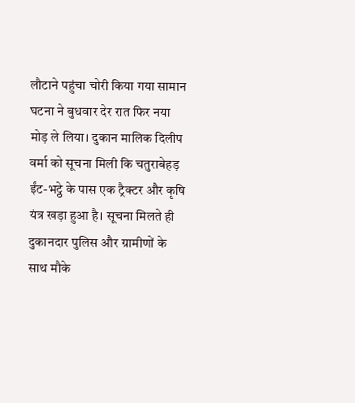लौटाने पहुंचा चोरी किया गया सामान
घटना ने बुधवार देर रात फिर नया मोड़ ले लिया। दुकान मालिक दिलीप वर्मा को सूचना मिली कि चतुराबेहड़ ईंट-भट्ठे के पास एक ट्रैक्टर और कृषि यंत्र खड़ा हुआ है। सूचना मिलते ही दुकानदार पुलिस और ग्रामीणों के साथ मौके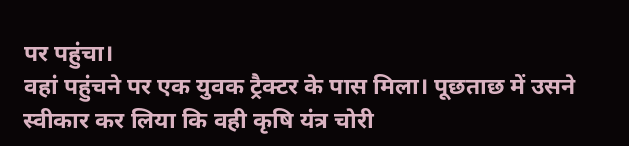पर पहुंचा।
वहां पहुंचने पर एक युवक ट्रैक्टर के पास मिला। पूछताछ में उसने स्वीकार कर लिया कि वही कृषि यंत्र चोरी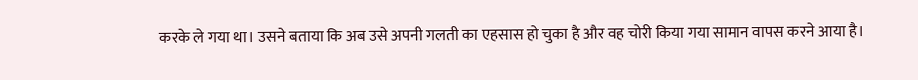करके ले गया था। उसने बताया कि अब उसे अपनी गलती का एहसास हो चुका है और वह चोरी किया गया सामान वापस करने आया है।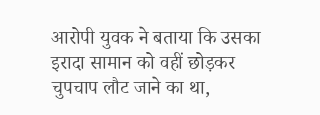आरोपी युवक ने बताया कि उसका इरादा सामान को वहीं छोड़कर चुपचाप लौट जाने का था,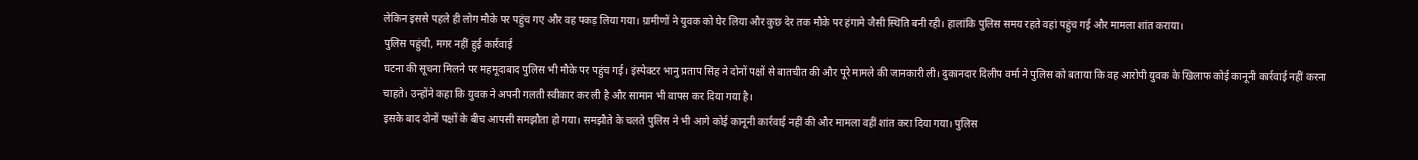लेकिन इससे पहले ही लोग मौके पर पहुंच गए और वह पकड़ लिया गया। ग्रामीणों ने युवक को घेर लिया और कुछ देर तक मौके पर हंगामे जैसी स्थिति बनी रही। हालांकि पुलिस समय रहते वहां पहुंच गई और मामला शांत कराया।
पुलिस पहुंची, मगर नहीं हुई कार्रवाई
घटना की सूचना मिलने पर महमूदाबाद पुलिस भी मौके पर पहुंच गई। इंस्पेक्टर भानु प्रताप सिंह ने दोनों पक्षों से बातचीत की और पूरे मामले की जानकारी ली। दुकानदार दिलीप वर्मा ने पुलिस को बताया कि वह आरोपी युवक के खिलाफ कोई कानूनी कार्रवाई नहीं करना चाहते। उन्होंने कहा कि युवक ने अपनी गलती स्वीकार कर ली है और सामान भी वापस कर दिया गया है।
इसके बाद दोनों पक्षों के बीच आपसी समझौता हो गया। समझौते के चलते पुलिस ने भी आगे कोई कानूनी कार्रवाई नहीं की और मामला वहीं शांत करा दिया गया। पुलिस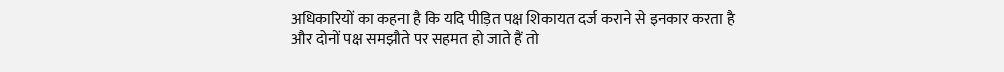अधिकारियों का कहना है कि यदि पीड़ित पक्ष शिकायत दर्ज कराने से इनकार करता है और दोनों पक्ष समझौते पर सहमत हो जाते हैं तो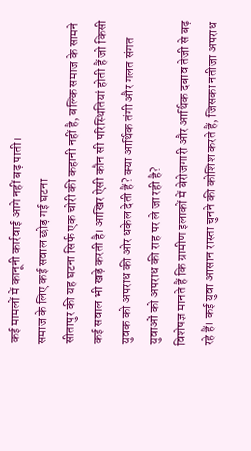कई मामलों में कानूनी कार्रवाई आगे नहीं बढ़ पाती।
समाज के लिए कई सवाल छोड़ गई घटना
सीतापुर की यह घटना सिर्फ एक चोरी की कहानी नहीं है, बल्कि समाज के सामने कई सवाल भी खड़े करती है। आखिर ऐसी कौन सी परिस्थितियां होती हैं जो किसी युवक को अपराध की ओर धकेल देती हैं? क्या आर्थिक तंगी और गलत संगत युवाओं को अपराध की राह पर ले जा रही है?
विशेषज्ञ मानते हैं कि ग्रामीण इलाकों में बेरोजगारी और आर्थिक दबाव तेजी से बढ़ रहे हैं। कई युवा आसान रास्ता चुनने की कोशिश करते हैं, जिसका नतीजा अपराध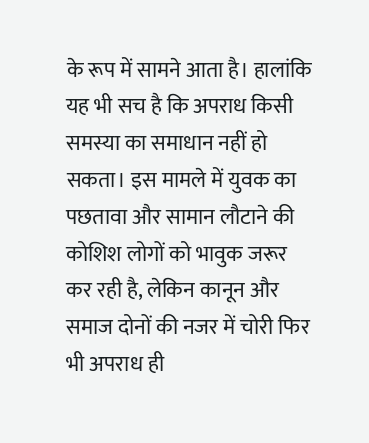के रूप में सामने आता है। हालांकि यह भी सच है कि अपराध किसी समस्या का समाधान नहीं हो सकता। इस मामले में युवक का पछतावा और सामान लौटाने की कोशिश लोगों को भावुक जरूर कर रही है, लेकिन कानून और समाज दोनों की नजर में चोरी फिर भी अपराध ही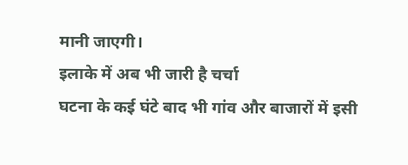मानी जाएगी।
इलाके में अब भी जारी है चर्चा
घटना के कई घंटे बाद भी गांव और बाजारों में इसी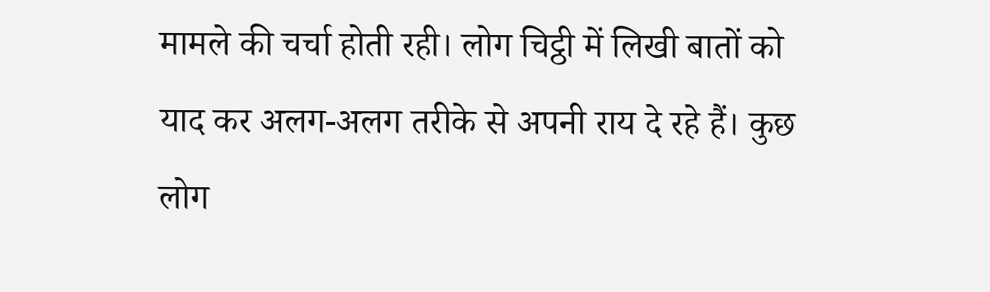मामले की चर्चा होती रही। लोग चिट्ठी में लिखी बातों को याद कर अलग-अलग तरीके से अपनी राय दे रहे हैं। कुछ लोग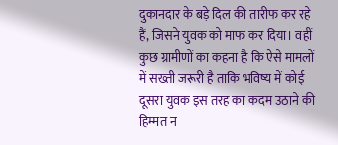दुकानदार के बड़े दिल की तारीफ कर रहे हैं, जिसने युवक को माफ कर दिया। वहीं कुछ ग्रामीणों का कहना है कि ऐसे मामलों में सख्ती जरूरी है ताकि भविष्य में कोई दूसरा युवक इस तरह का कदम उठाने की हिम्मत न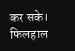कर सके। फिलहाल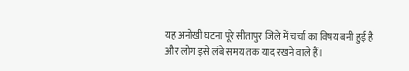यह अनोखी घटना पूरे सीतापुर जिले में चर्चा का विषय बनी हुई है और लोग इसे लंबे समय तक याद रखने वाले हैं।